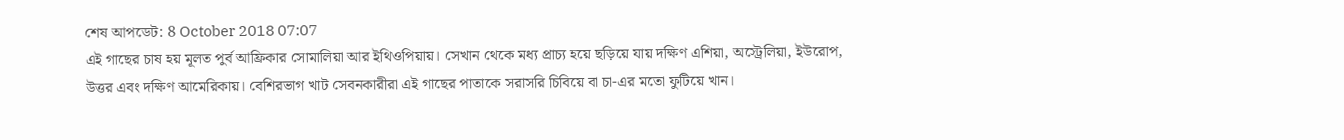শেষ আপডেট: 8 October 2018 07:07
এই গাছের চাষ হয় মূলত পুর্ব আফ্রিকার সোমালিয়া আর ইথিওপিয়ায়। সেখান থেকে মধ্য প্রাচ্য হয়ে ছড়িয়ে যায় দক্ষিণ এশিয়া, অস্ট্রেলিয়া, ইউরোপ, উত্তর এবং দক্ষিণ আমেরিকায়। বেশিরভাগ খাট সেবনকারীরা এই গাছের পাতাকে সরাসরি চিবিয়ে বা চা-এর মতো ফুটিয়ে খান।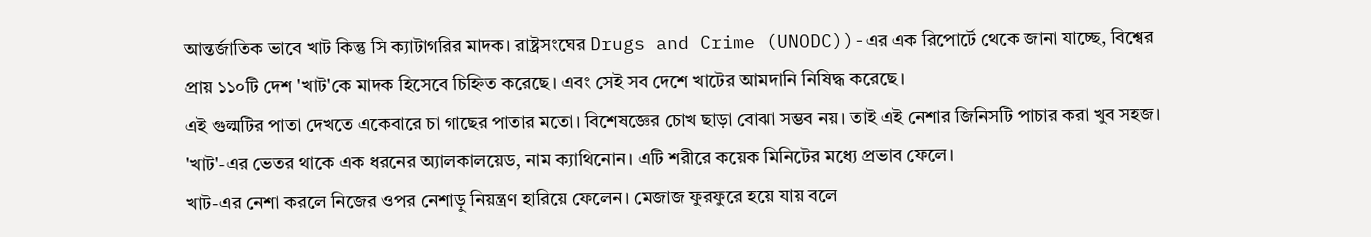আন্তর্জাতিক ভাবে খাট কিন্তু সি ক্যাটাগরির মাদক। রাষ্ট্রসংঘের Drugs and Crime (UNODC))-এর এক রিপোর্টে থেকে জানা যাচ্ছে, বিশ্বের প্রায় ১১০টি দেশ 'খাট'কে মাদক হিসেবে চিহ্নিত করেছে। এবং সেই সব দেশে খাটের আমদানি নিষিদ্ধ করেছে।
এই গুল্মটির পাতা দেখতে একেবারে চা গাছের পাতার মতো। বিশেষজ্ঞের চোখ ছাড়া বোঝা সম্ভব নয়। তাই এই নেশার জিনিসটি পাচার করা খুব সহজ। 'খাট'-এর ভেতর থাকে এক ধরনের অ্যালকালয়েড, নাম ক্যাথিনোন। এটি শরীরে কয়েক মিনিটের মধ্যে প্রভাব ফেলে।
খাট-এর নেশা করলে নিজের ওপর নেশাড়ু নিয়ন্ত্রণ হারিয়ে ফেলেন। মেজাজ ফুরফুরে হয়ে যায় বলে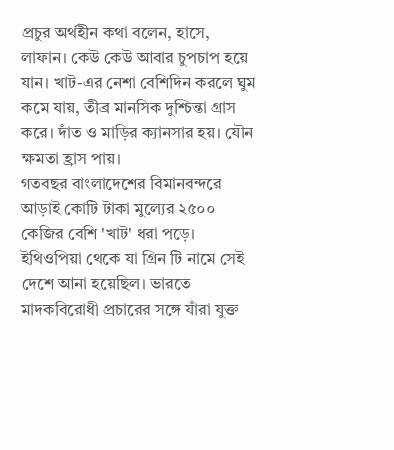প্রচুর অর্থহীন কথা বলেন, হাসে, লাফান। কেউ কেউ আবার চুপচাপ হয়ে যান। খাট-এর নেশা বেশিদিন করলে ঘুম কমে যায়, তীব্র মানসিক দুশ্চিন্তা গ্রাস করে। দাঁত ও মাড়ির ক্যানসার হয়। যৌন ক্ষমতা হ্রাস পায়।
গতবছর বাংলাদেশের বিমানবন্দরে আড়াই কোটি টাকা মুল্যের ২৫০০ কেজির বেশি 'খাট' ধরা পড়ে। ইথিওপিয়া থেকে যা গ্রিন টি নামে সেই দেশে আনা হয়েছিল। ভারতে মাদকবিরোধী প্রচারের সঙ্গে যাঁরা যুক্ত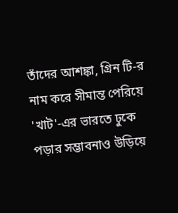তাঁদের আশঙ্কা, গ্রিন টি-র নাম করে সীমান্ত পেরিয়ে 'খাট'-এর ভারতে ঢুকে পড়ার সম্ভাবনাও উড়িয়ে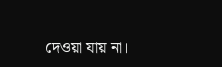দেওয়া যায় না।